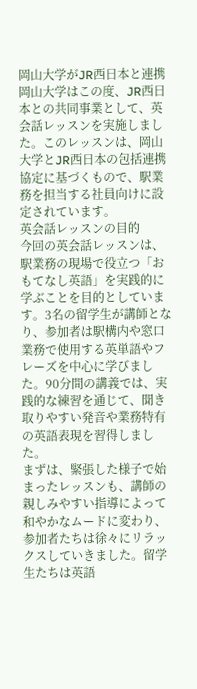岡山大学がJR西日本と連携
岡山大学はこの度、JR西日本との共同事業として、英会話レッスンを実施しました。このレッスンは、岡山大学とJR西日本の包括連携協定に基づくもので、駅業務を担当する社員向けに設定されています。
英会話レッスンの目的
今回の英会話レッスンは、駅業務の現場で役立つ「おもてなし英語」を実践的に学ぶことを目的としています。3名の留学生が講師となり、参加者は駅構内や窓口業務で使用する英単語やフレーズを中心に学びました。90分間の講義では、実践的な練習を通じて、聞き取りやすい発音や業務特有の英語表現を習得しました。
まずは、緊張した様子で始まったレッスンも、講師の親しみやすい指導によって和やかなムードに変わり、参加者たちは徐々にリラックスしていきました。留学生たちは英語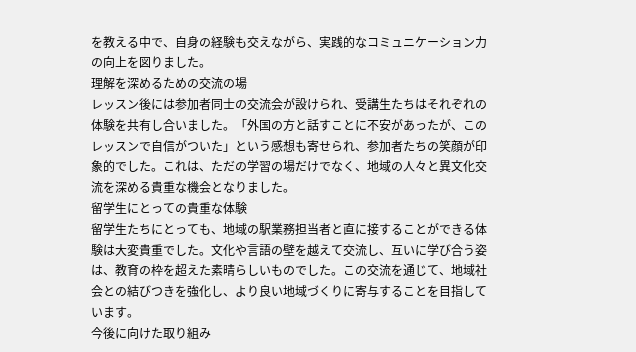を教える中で、自身の経験も交えながら、実践的なコミュニケーション力の向上を図りました。
理解を深めるための交流の場
レッスン後には参加者同士の交流会が設けられ、受講生たちはそれぞれの体験を共有し合いました。「外国の方と話すことに不安があったが、このレッスンで自信がついた」という感想も寄せられ、参加者たちの笑顔が印象的でした。これは、ただの学習の場だけでなく、地域の人々と異文化交流を深める貴重な機会となりました。
留学生にとっての貴重な体験
留学生たちにとっても、地域の駅業務担当者と直に接することができる体験は大変貴重でした。文化や言語の壁を越えて交流し、互いに学び合う姿は、教育の枠を超えた素晴らしいものでした。この交流を通じて、地域社会との結びつきを強化し、より良い地域づくりに寄与することを目指しています。
今後に向けた取り組み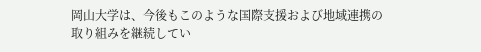岡山大学は、今後もこのような国際支援および地域連携の取り組みを継続してい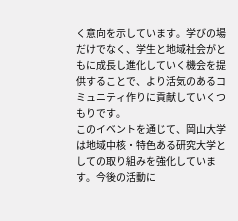く意向を示しています。学びの場だけでなく、学生と地域社会がともに成長し進化していく機会を提供することで、より活気のあるコミュニティ作りに貢献していくつもりです。
このイベントを通じて、岡山大学は地域中核・特色ある研究大学としての取り組みを強化しています。今後の活動に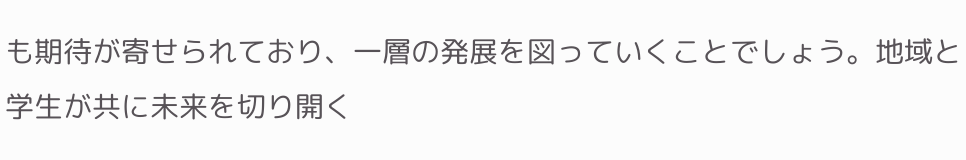も期待が寄せられており、一層の発展を図っていくことでしょう。地域と学生が共に未来を切り開く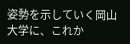姿勢を示していく岡山大学に、これか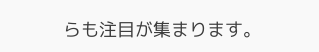らも注目が集まります。